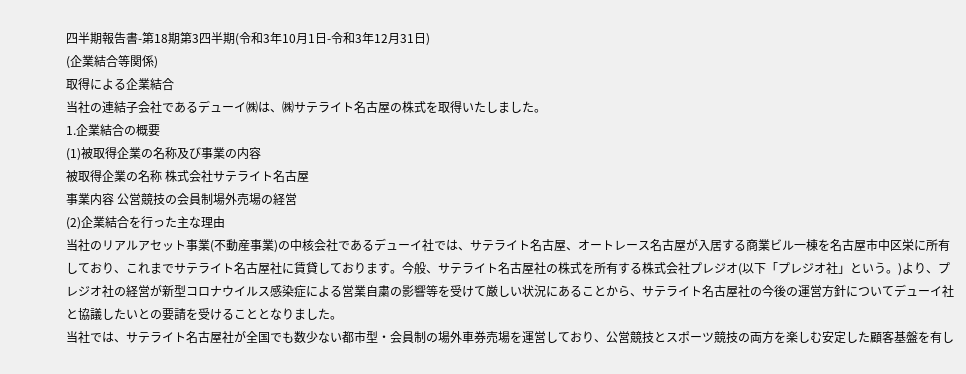四半期報告書-第18期第3四半期(令和3年10月1日-令和3年12月31日)
(企業結合等関係)
取得による企業結合
当社の連結子会社であるデューイ㈱は、㈱サテライト名古屋の株式を取得いたしました。
1.企業結合の概要
(1)被取得企業の名称及び事業の内容
被取得企業の名称 株式会社サテライト名古屋
事業内容 公営競技の会員制場外売場の経営
(2)企業結合を行った主な理由
当社のリアルアセット事業(不動産事業)の中核会社であるデューイ社では、サテライト名古屋、オートレース名古屋が入居する商業ビル一棟を名古屋市中区栄に所有しており、これまでサテライト名古屋社に賃貸しております。今般、サテライト名古屋社の株式を所有する株式会社プレジオ(以下「プレジオ社」という。)より、プレジオ社の経営が新型コロナウイルス感染症による営業自粛の影響等を受けて厳しい状況にあることから、サテライト名古屋社の今後の運営方針についてデューイ社と協議したいとの要請を受けることとなりました。
当社では、サテライト名古屋社が全国でも数少ない都市型・会員制の場外車券売場を運営しており、公営競技とスポーツ競技の両方を楽しむ安定した顧客基盤を有し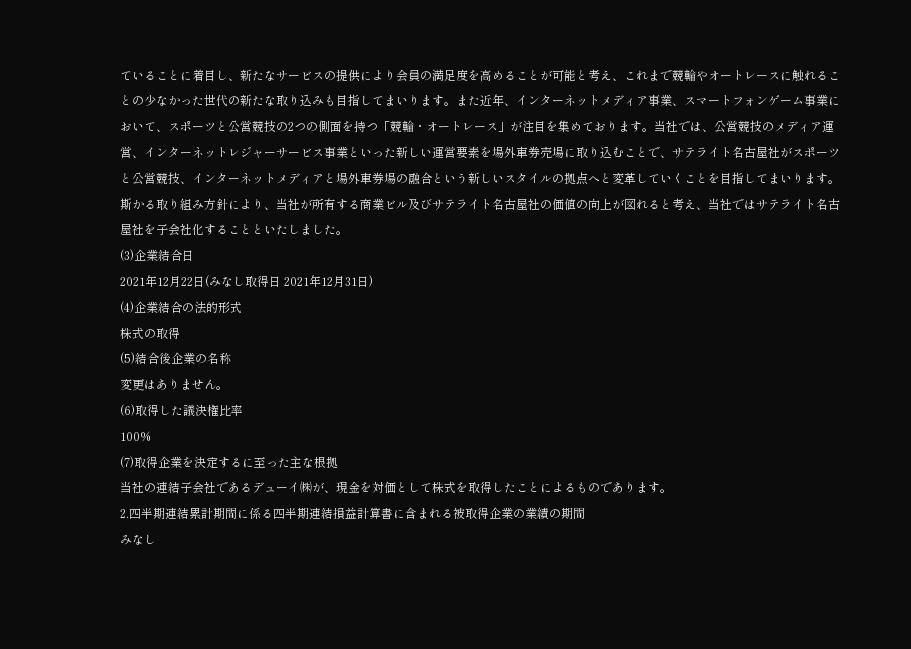ていることに着目し、新たなサービスの提供により会員の満足度を高めることが可能と考え、これまで競輪やオートレースに触れることの少なかった世代の新たな取り込みも目指してまいります。また近年、インターネットメディア事業、スマートフォンゲーム事業において、スポーツと公営競技の2つの側面を持つ「競輪・オートレース」が注目を集めております。当社では、公営競技のメディア運営、インターネットレジャーサービス事業といった新しい運営要素を場外車券売場に取り込むことで、サテライト名古屋社がスポーツと公営競技、インターネットメディアと場外車券場の融合という新しいスタイルの拠点へと変革していくことを目指してまいります。斯かる取り組み方針により、当社が所有する商業ビル及びサテライト名古屋社の価値の向上が図れると考え、当社ではサテライト名古屋社を子会社化することといたしました。
(3)企業結合日
2021年12月22日(みなし取得日 2021年12月31日)
(4)企業結合の法的形式
株式の取得
(5)結合後企業の名称
変更はありません。
(6)取得した議決権比率
100%
(7)取得企業を決定するに至った主な根拠
当社の連結子会社であるデューイ㈱が、現金を対価として株式を取得したことによるものであります。
2.四半期連結累計期間に係る四半期連結損益計算書に含まれる被取得企業の業績の期間
みなし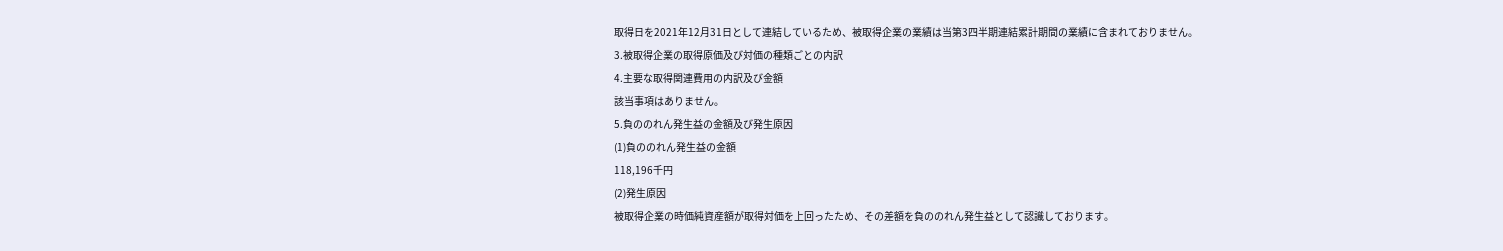取得日を2021年12月31日として連結しているため、被取得企業の業績は当第3四半期連結累計期間の業績に含まれておりません。
3.被取得企業の取得原価及び対価の種類ごとの内訳
4.主要な取得関連費用の内訳及び金額
該当事項はありません。
5.負ののれん発生益の金額及び発生原因
(1)負ののれん発生益の金額
118,196千円
(2)発生原因
被取得企業の時価純資産額が取得対価を上回ったため、その差額を負ののれん発生益として認識しております。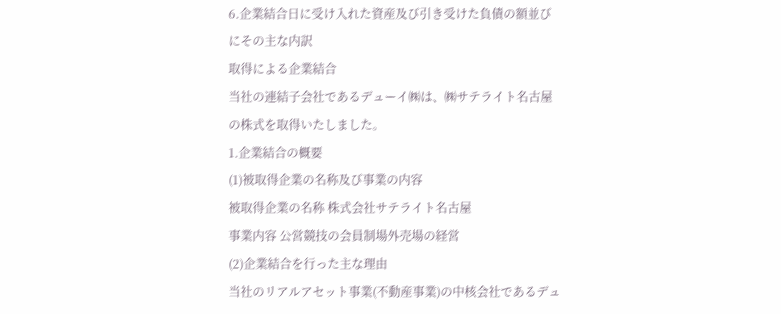6.企業結合日に受け入れた資産及び引き受けた負債の額並びにその主な内訳
取得による企業結合
当社の連結子会社であるデューイ㈱は、㈱サテライト名古屋の株式を取得いたしました。
1.企業結合の概要
(1)被取得企業の名称及び事業の内容
被取得企業の名称 株式会社サテライト名古屋
事業内容 公営競技の会員制場外売場の経営
(2)企業結合を行った主な理由
当社のリアルアセット事業(不動産事業)の中核会社であるデュ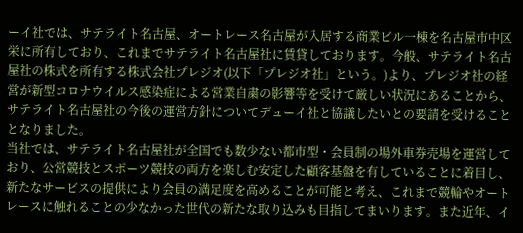ーイ社では、サテライト名古屋、オートレース名古屋が入居する商業ビル一棟を名古屋市中区栄に所有しており、これまでサテライト名古屋社に賃貸しております。今般、サテライト名古屋社の株式を所有する株式会社プレジオ(以下「プレジオ社」という。)より、プレジオ社の経営が新型コロナウイルス感染症による営業自粛の影響等を受けて厳しい状況にあることから、サテライト名古屋社の今後の運営方針についてデューイ社と協議したいとの要請を受けることとなりました。
当社では、サテライト名古屋社が全国でも数少ない都市型・会員制の場外車券売場を運営しており、公営競技とスポーツ競技の両方を楽しむ安定した顧客基盤を有していることに着目し、新たなサービスの提供により会員の満足度を高めることが可能と考え、これまで競輪やオートレースに触れることの少なかった世代の新たな取り込みも目指してまいります。また近年、イ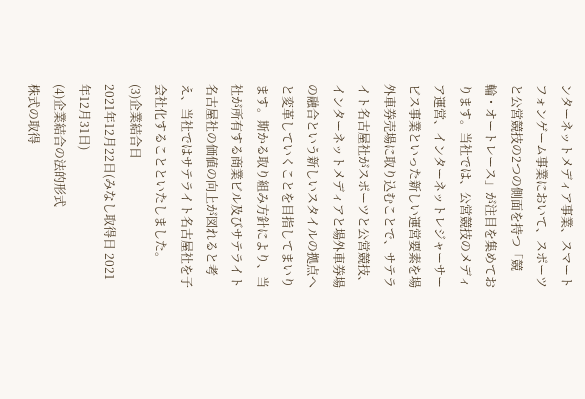ンターネットメディア事業、スマートフォンゲーム事業において、スポーツと公営競技の2つの側面を持つ「競輪・オートレース」が注目を集めております。当社では、公営競技のメディア運営、インターネットレジャーサービス事業といった新しい運営要素を場外車券売場に取り込むことで、サテライト名古屋社がスポーツと公営競技、インターネットメディアと場外車券場の融合という新しいスタイルの拠点へと変革していくことを目指してまいります。斯かる取り組み方針により、当社が所有する商業ビル及びサテライト名古屋社の価値の向上が図れると考え、当社ではサテライト名古屋社を子会社化することといたしました。
(3)企業結合日
2021年12月22日(みなし取得日 2021年12月31日)
(4)企業結合の法的形式
株式の取得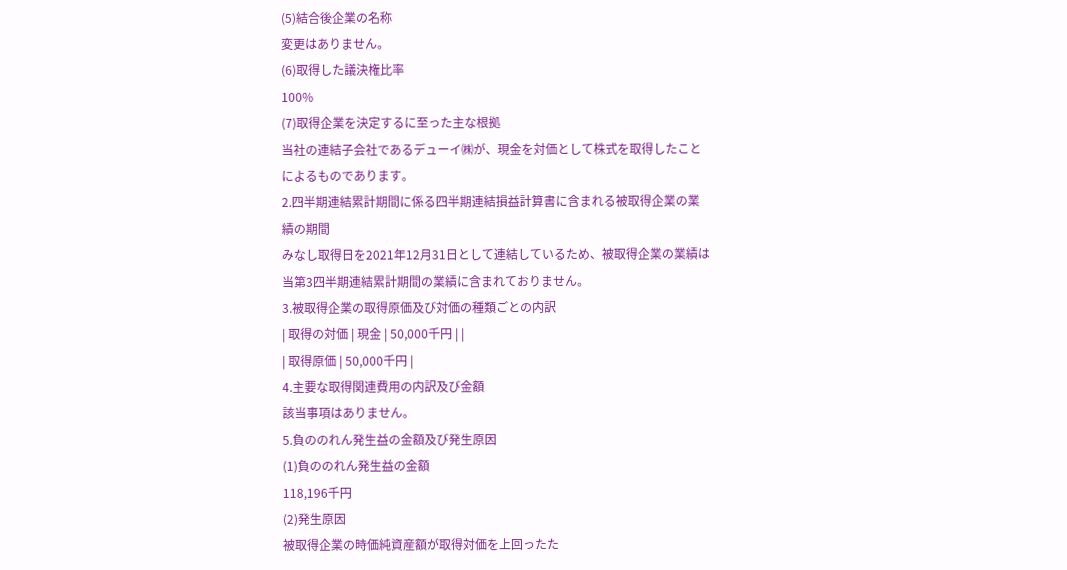(5)結合後企業の名称
変更はありません。
(6)取得した議決権比率
100%
(7)取得企業を決定するに至った主な根拠
当社の連結子会社であるデューイ㈱が、現金を対価として株式を取得したことによるものであります。
2.四半期連結累計期間に係る四半期連結損益計算書に含まれる被取得企業の業績の期間
みなし取得日を2021年12月31日として連結しているため、被取得企業の業績は当第3四半期連結累計期間の業績に含まれておりません。
3.被取得企業の取得原価及び対価の種類ごとの内訳
| 取得の対価 | 現金 | 50,000千円 | |
| 取得原価 | 50,000千円 |
4.主要な取得関連費用の内訳及び金額
該当事項はありません。
5.負ののれん発生益の金額及び発生原因
(1)負ののれん発生益の金額
118,196千円
(2)発生原因
被取得企業の時価純資産額が取得対価を上回ったた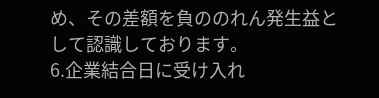め、その差額を負ののれん発生益として認識しております。
6.企業結合日に受け入れ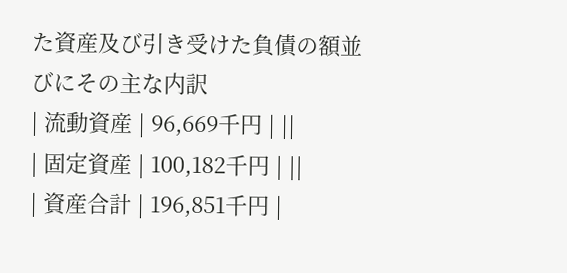た資産及び引き受けた負債の額並びにその主な内訳
| 流動資産 | 96,669千円 | ||
| 固定資産 | 100,182千円 | ||
| 資産合計 | 196,851千円 |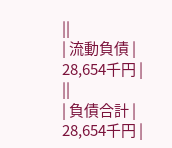||
| 流動負債 | 28,654千円 | ||
| 負債合計 | 28,654千円 |